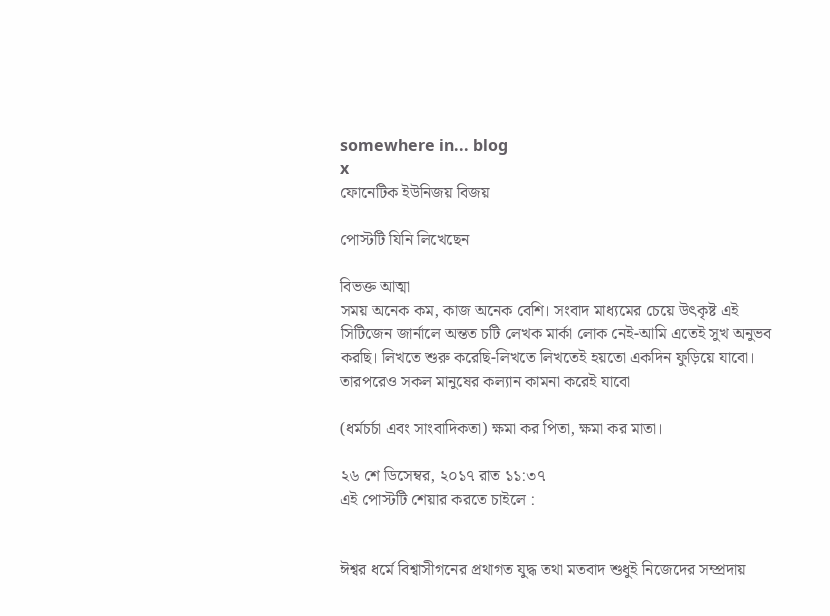somewhere in... blog
x
ফোনেটিক ইউনিজয় বিজয়

পোস্টটি যিনি লিখেছেন

বিভক্ত আত্মা
সময় অনেক কম, কাজ অনেক বেশি। সংবাদ মাধ্যমের চেয়ে উৎকৃষ্ট এই সিটিজেন জার্নালে অন্তত চটি লেখক মার্কা লোক নেই-আমি এতেই সুখ অনুভব করছি। লিখতে শুরু করেছি-লিখতে লিখতেই হয়তো একদিন ফুড়িয়ে যাবো। তারপরেও সকল মানুষের কল্যান কামনা করেই যাবো

(ধর্মচর্চা এবং সাংবাদিকতা) ক্ষমা কর পিতা, ক্ষমা কর মাতা।

২৬ শে ডিসেম্বর, ২০১৭ রাত ১১:৩৭
এই পোস্টটি শেয়ার করতে চাইলে :


ঈশ্বর ধর্মে বিশ্বাসীগনের প্রথাগত যুদ্ধ তথা মতবাদ শুধুই নিজেদের সম্প্রদায়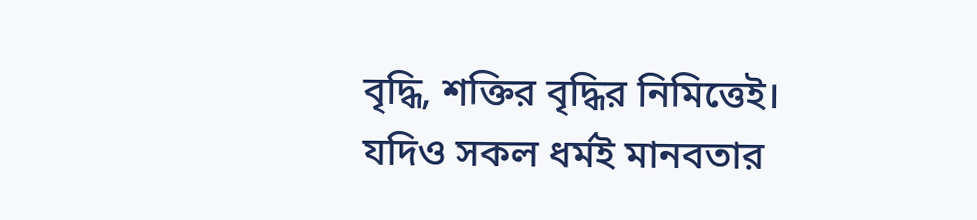বৃদ্ধি, শক্তির বৃদ্ধির নিমিত্তেই। যদিও সকল ধর্মই মানবতার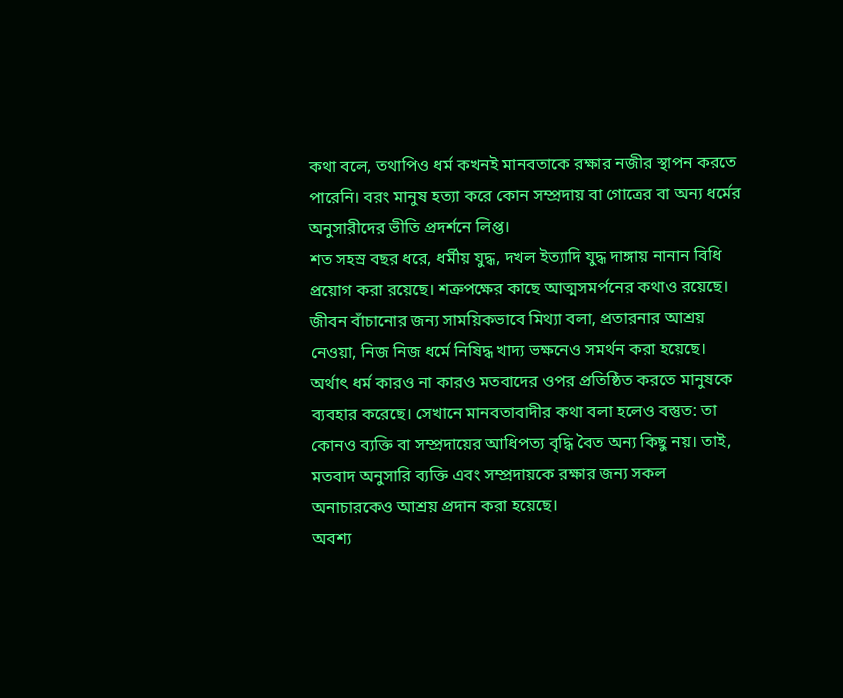কথা বলে, তথাপিও ধর্ম কখনই মানবতাকে রক্ষার নজীর স্থাপন করতে পারেনি। বরং মানুষ হত্যা করে কোন সম্প্রদায় বা গোত্রের বা অন্য ধর্মের অনুসারীদের ভীতি প্রদর্শনে লিপ্ত।
শত সহস্র বছর ধরে, ধর্মীয় যুদ্ধ, দখল ইত্যাদি যুদ্ধ দাঙ্গায় নানান বিধি প্রয়োগ করা রয়েছে। শত্রুপক্ষের কাছে আত্মসমর্পনের কথাও রয়েছে। জীবন বাঁচানোর জন্য সাময়িকভাবে মিথ্যা বলা, প্রতারনার আশ্রয় নেওয়া, নিজ নিজ ধর্মে নিষিদ্ধ খাদ্য ভক্ষনেও সমর্থন করা হয়েছে।
অর্থাৎ ধর্ম কারও না কারও মতবাদের ওপর প্রতিষ্ঠিত করতে মানুষকে ব্যবহার করেছে। সেখানে মানবতাবাদীর কথা বলা হলেও বস্তুত: তা কোনও ব্যক্তি বা সম্প্রদায়ের আধিপত্য বৃদ্ধি বৈত অন্য কিছু নয়। তাই, মতবাদ অনুসারি ব্যক্তি এবং সম্প্রদায়কে রক্ষার জন্য সকল অনাচারকেও আশ্রয় প্রদান করা হয়েছে।
অবশ্য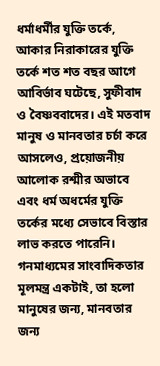ধর্মাধর্মীর যুক্তি তর্কে, আকার নিরাকারের যুক্তি তর্কে শত শত বছর আগে আবির্ভাব ঘটেছে, সুফীবাদ ও বৈষ্ণববাদের। এই মতবাদ মানুষ ও মানবতার চর্চা করে আসলেও, প্রয়োজনীয় আলোক রশ্মীর অভাবে এবং ধর্ম অধর্মের যুক্তি তর্কের মধ্যে সেভাবে বিস্তার লাভ করতে পারেনি।
গনমাধ্যমের সাংবাদিকতার মূলমন্ত্র একটাই, তা হলো মানুষের জন্য, মানবতার জন্য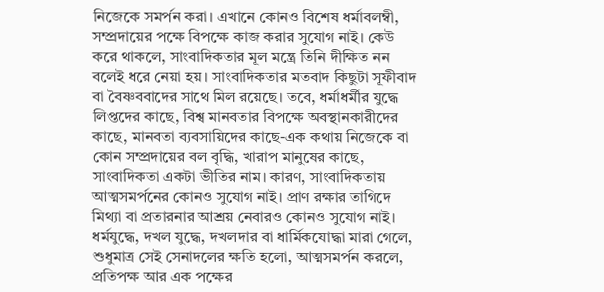নিজেকে সমর্পন করা। এখানে কোনও বিশেষ ধর্মাবলম্বী, সম্প্রদায়ের পক্ষে বিপক্ষে কাজ করার সুযোগ নাই। কেউ করে থাকলে, সাংবাদিকতার মূল মন্ত্রে তিনি দীক্ষিত নন বলেই ধরে নেয়া হয়। সাংবাদিকতার মতবাদ কিছুটা সূফীবাদ বা বৈষ্ণববাদের সাথে মিল রয়েছে। তবে, ধর্মাধর্মীর যুদ্ধে লিপ্তদের কাছে, বিশ্ব মানবতার বিপক্ষে অবস্থানকারীদের কাছে, মানবতা ব্যবসায়িদের কাছে-এক কথায় নিজেকে বা কোন সম্প্রদায়ের বল বৃদ্ধি, খারাপ মানুষের কাছে, সাংবাদিকতা একটা ভীতির নাম। কারণ, সাংবাদিকতায় আত্মসমর্পনের কোনও সুযোগ নাই। প্রাণ রক্ষার তাগিদে মিথ্যা বা প্রতারনার আশ্রয় নেবারও কোনও সুযোগ নাই। ধর্মযুদ্ধে, দখল যুদ্ধে, দখলদার বা ধার্মিকযোদ্ধা মারা গেলে, শুধুমাত্র সেই সেনাদলের ক্ষতি হলো, আত্মসমর্পন করলে, প্রতিপক্ষ আর এক পক্ষের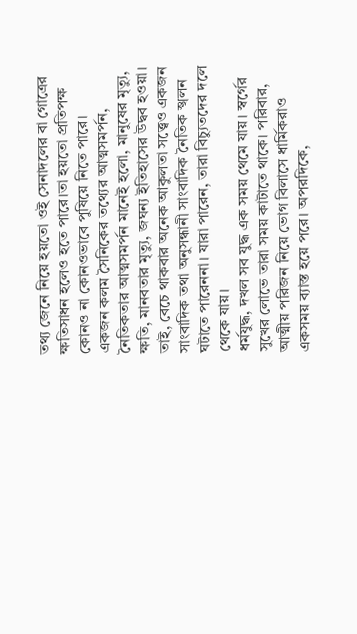তথ্য জেনে নিয়ে হয়তো ওই সেনাদলের বা গোত্রের ক্ষতিসাধন হলেও হতে পারে।তা হয়তো প্রতিপক্ষ কোনও না কোনওভাবে পুষিয়ে নিতে পারে।
একজন কলম সৈনিকের তথ্যের আত্মসমর্পন, নৈতিকতার আত্মসমর্পন মানেই হলো, মানুষের মৃত্যু, ক্ষতি, মানবতার মৃত্যু, জঘন্য ইতিহাসের উদ্বব হওয়া।
তাই, বেচে থাকবার অনেক আকুলতা সত্ত্বেও একজন সাংবাদিক তথা অনুসন্ধানী সাংবাদিক নৈতিক স্খলন ঘটাতে পারেননা। যারা পারেন, তারা বিচ্যুতদের দলে থেকে যায়।
ধর্মযুদ্ধ, দখল সব যুদ্ধ এক সময় থেমে যায়। স্বর্গের সুখের লোভে তারা সময় কাটাতে থাকে। পরিবার, আত্মীয় পরিজন নিয়ে ভোগ বিলাসে ধার্মিকরাও একসময় ব্যাস্ত হয়ে পরে। অপরদিকে,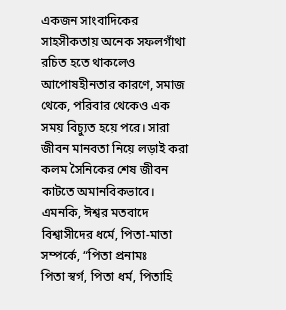একজন সাংবাদিকের সাহসীকতায় অনেক সফলগাঁথা রচিত হতে থাকলেও আপোষহীনতার কারণে, সমাজ থেকে, পরিবার থেকেও এক সময় বিচ্যুত হয়ে পরে। সারা জীবন মানবতা নিয়ে লড়াই করা কলম সৈনিকের শেষ জীবন কাটতে অমানবিকভাবে।
এমনকি, ঈশ্বর মতবাদে বিশ্বাসীদের ধর্মে, পিতা-মাতা সম্পর্কে, “পিতা প্রনামঃ
পিতা স্বর্গ, পিতা ধর্ম, পিতাহি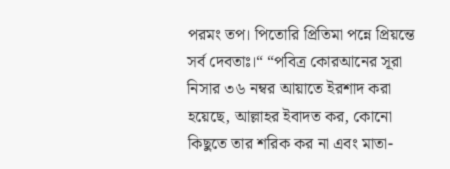পরমং তপ। পিতোরি প্রিতিমা পন্নে প্রিয়ন্তে সর্ব দেবতাঃ।“ “পবিত্র কোরআনের সূরা নিসার ৩৬ নম্বর আয়াতে ইরশাদ করা হয়েছে, আল্লাহর ইবাদত কর, কোনো কিছুতে তার শরিক কর না এবং মাতা-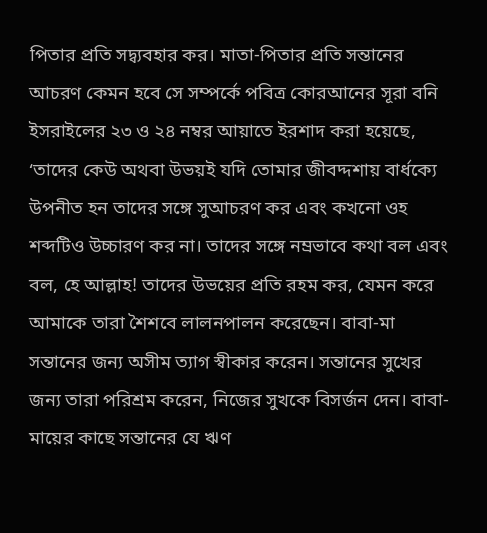পিতার প্রতি সদ্ব্যবহার কর। মাতা-পিতার প্রতি সন্তানের আচরণ কেমন হবে সে সম্পর্কে পবিত্র কোরআনের সূরা বনি ইসরাইলের ২৩ ও ২৪ নম্বর আয়াতে ইরশাদ করা হয়েছে, ‘তাদের কেউ অথবা উভয়ই যদি তোমার জীবদ্দশায় বার্ধক্যে উপনীত হন তাদের সঙ্গে সুআচরণ কর এবং কখনো ওহ শব্দটিও উচ্চারণ কর না। তাদের সঙ্গে নম্রভাবে কথা বল এবং বল, হে আল্লাহ! তাদের উভয়ের প্রতি রহম কর, যেমন করে আমাকে তারা শৈশবে লালনপালন করেছেন। বাবা-মা সন্তানের জন্য অসীম ত্যাগ স্বীকার করেন। সন্তানের সুখের জন্য তারা পরিশ্রম করেন, নিজের সুখকে বিসর্জন দেন। বাবা-মায়ের কাছে সন্তানের যে ঋণ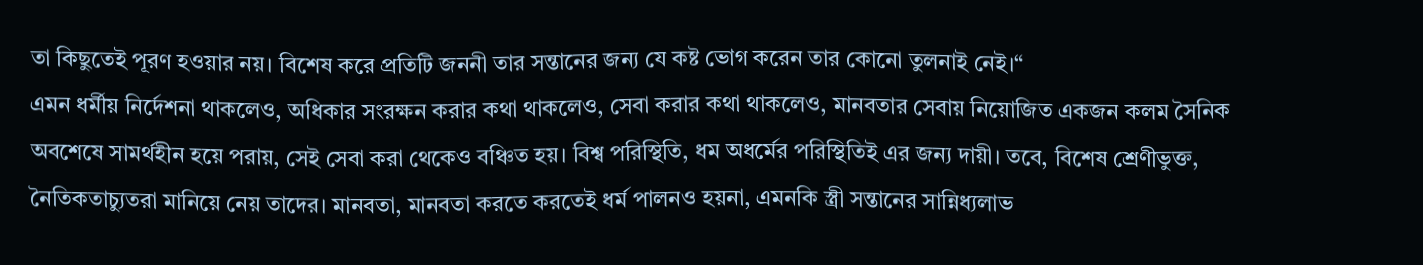তা কিছুতেই পূরণ হওয়ার নয়। বিশেষ করে প্রতিটি জননী তার সন্তানের জন্য যে কষ্ট ভোগ করেন তার কোনো তুলনাই নেই।“
এমন ধর্মীয় নির্দেশনা থাকলেও, অধিকার সংরক্ষন করার কথা থাকলেও, সেবা করার কথা থাকলেও, মানবতার সেবায় নিয়োজিত একজন কলম সৈনিক অবশেষে সামর্থহীন হয়ে পরায়, সেই সেবা করা থেকেও বঞ্চিত হয়। বিশ্ব পরিস্থিতি, ধম অধর্মের পরিস্থিতিই এর জন্য দায়ী। তবে, বিশেষ শ্রেণীভুক্ত, নৈতিকতাচ্যুতরা মানিয়ে নেয় তাদের। মানবতা, মানবতা করতে করতেই ধর্ম পালনও হয়না, এমনকি স্ত্রী সন্তানের সান্নিধ্যলাভ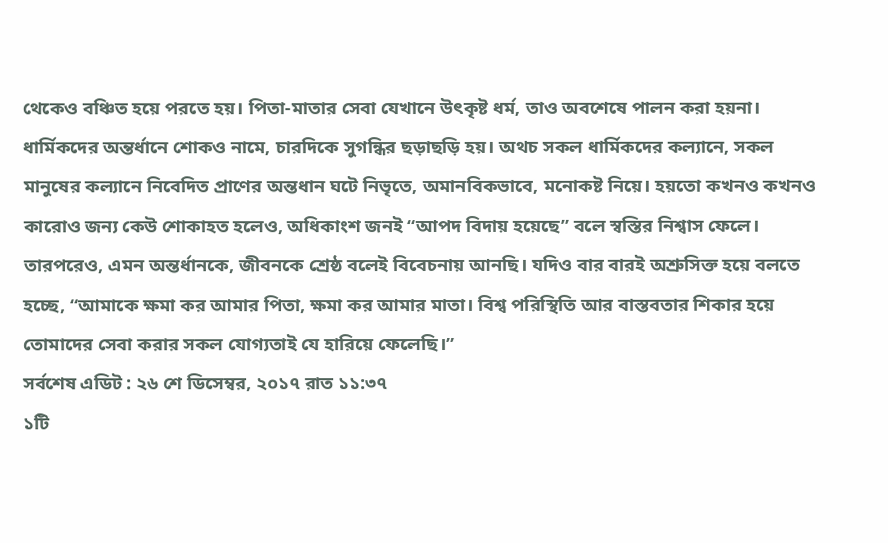থেকেও বঞ্চিত হয়ে পরতে হয়। পিতা-মাতার সেবা যেখানে উৎকৃষ্ট ধর্ম, তাও অবশেষে পালন করা হয়না। ধার্মিকদের অন্তর্ধানে শোকও নামে, চারদিকে সুগন্ধির ছড়াছড়ি হয়। অথচ সকল ধার্মিকদের কল্যানে, সকল মানুষের কল্যানে নিবেদিত প্রাণের অন্তধান ঘটে নিভৃতে, অমানবিকভাবে, মনোকষ্ট নিয়ে। হয়তো কখনও কখনও কারোও জন্য কেউ শোকাহত হলেও, অধিকাংশ জনই “আপদ বিদায় হয়েছে” বলে স্বস্তির নিশ্বাস ফেলে। তারপরেও, এমন অন্তর্ধানকে, জীবনকে শ্রেষ্ঠ বলেই বিবেচনায় আনছি। যদিও বার বারই অশ্রুসিক্ত হয়ে বলতে হচ্ছে, “আমাকে ক্ষমা কর আমার পিতা, ক্ষমা কর আমার মাতা। বিশ্ব পরিস্থিতি আর বাস্তবতার শিকার হয়ে তোমাদের সেবা করার সকল যোগ্যতাই যে হারিয়ে ফেলেছি।‍”
সর্বশেষ এডিট : ২৬ শে ডিসেম্বর, ২০১৭ রাত ১১:৩৭
১টি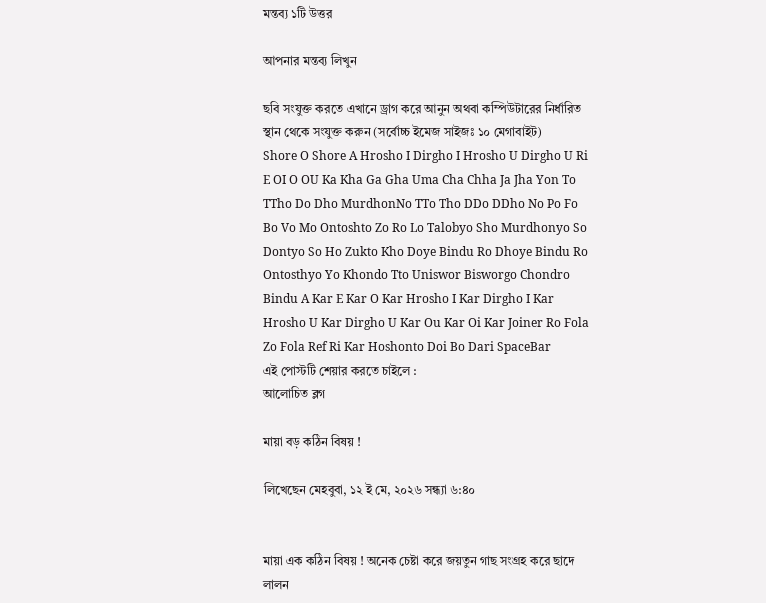মন্তব্য ১টি উত্তর

আপনার মন্তব্য লিখুন

ছবি সংযুক্ত করতে এখানে ড্রাগ করে আনুন অথবা কম্পিউটারের নির্ধারিত স্থান থেকে সংযুক্ত করুন (সর্বোচ্চ ইমেজ সাইজঃ ১০ মেগাবাইট)
Shore O Shore A Hrosho I Dirgho I Hrosho U Dirgho U Ri E OI O OU Ka Kha Ga Gha Uma Cha Chha Ja Jha Yon To TTho Do Dho MurdhonNo TTo Tho DDo DDho No Po Fo Bo Vo Mo Ontoshto Zo Ro Lo Talobyo Sho Murdhonyo So Dontyo So Ho Zukto Kho Doye Bindu Ro Dhoye Bindu Ro Ontosthyo Yo Khondo Tto Uniswor Bisworgo Chondro Bindu A Kar E Kar O Kar Hrosho I Kar Dirgho I Kar Hrosho U Kar Dirgho U Kar Ou Kar Oi Kar Joiner Ro Fola Zo Fola Ref Ri Kar Hoshonto Doi Bo Dari SpaceBar
এই পোস্টটি শেয়ার করতে চাইলে :
আলোচিত ব্লগ

মায়া বড় কঠিন বিষয় !

লিখেছেন মেহবুবা, ১২ ই মে, ২০২৬ সন্ধ্যা ৬:৪০


মায়া এক কঠিন বিষয় ! অনেক চেষ্টা করে জয়তুন গাছ সংগ্রহ করে ছাদে লালন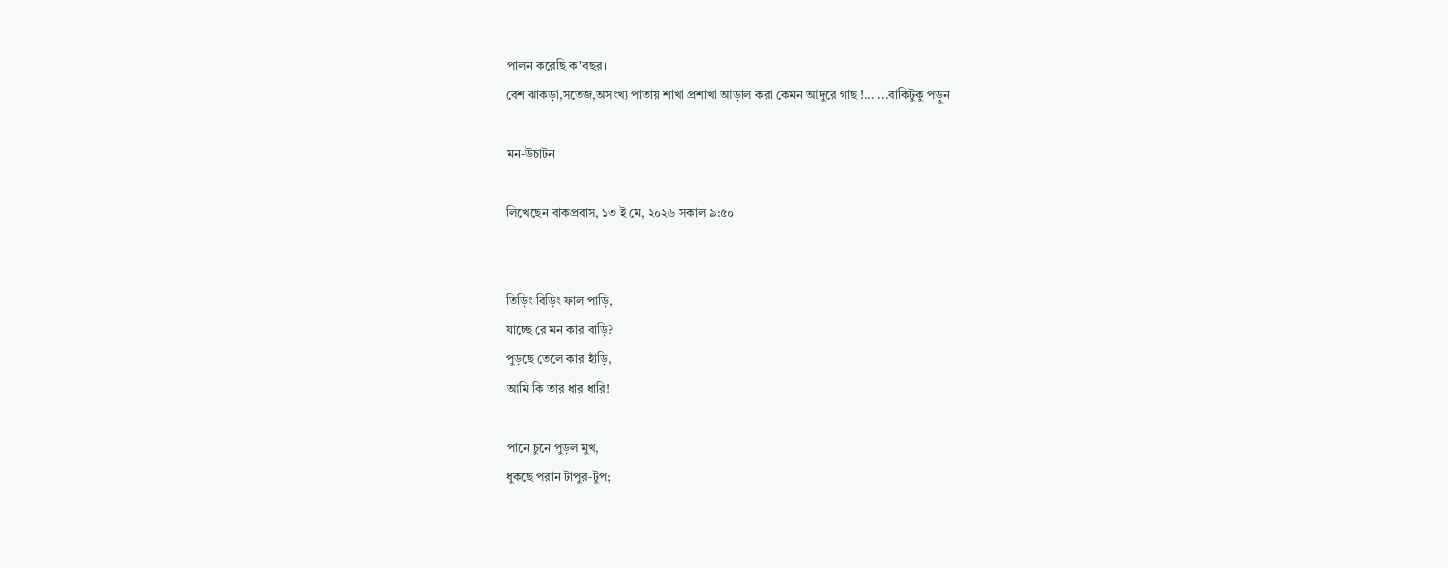পালন করেছি ক'বছর।
বেশ ঝাকড়া,সতেজ,অসংখ্য পাতায় শাখা প্রশাখা আড়াল করা কেমন আদুরে গাছ !... ...বাকিটুকু পড়ুন

মন-উচাটন

লিখেছেন বাকপ্রবাস, ১৩ ই মে, ২০২৬ সকাল ৯:৫০


তিড়িং বিড়িং ফাল পাড়ি,
যাচ্ছে রে মন কার বাড়ি?
পুড়ছে তেলে কার হাঁড়ি,
আমি কি তার ধার ধারি!

পানে চুনে পুড়ল মুখ,
ধুকছে পরান টাপুর-টুপ;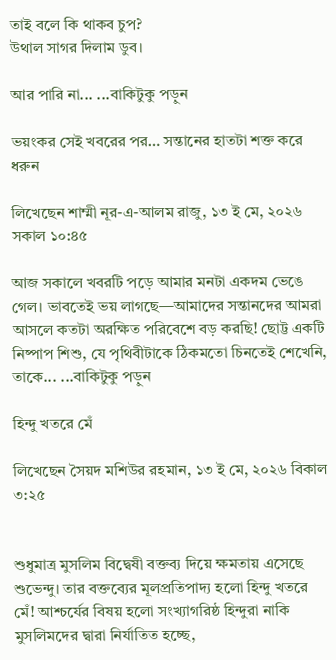তাই বলে কি থাকব চুপ?
উথাল সাগর দিলাম ডুব।

আর পারি না... ...বাকিটুকু পড়ুন

ভয়ংকর সেই খবরের পর… সন্তানের হাতটা শক্ত করে ধরুন

লিখেছেন শাম্মী নূর-এ-আলম রাজু, ১৩ ই মে, ২০২৬ সকাল ১০:৪৫

আজ সকালে খবরটি পড়ে আমার মনটা একদম ভেঙে গেল। ভাবতেই ভয় লাগছে—আমাদের সন্তানদের আমরা আসলে কতটা অরক্ষিত পরিবেশে বড় করছি! ছোট্ট একটি নিষ্পাপ শিশু, যে পৃথিবীটাকে ঠিকমতো চিনতেই শেখেনি, তাকে... ...বাকিটুকু পড়ুন

হিন্দু খতরে মেঁ

লিখেছেন সৈয়দ মশিউর রহমান, ১৩ ই মে, ২০২৬ বিকাল ৩:২৫


শুধুমাত্র মুসলিম বিদ্বেষী বক্তব্য দিয়ে ক্ষমতায় এসেছে শুভেন্দু। তার বক্তব্যের মূলপ্রতিপাদ্য হলো হিন্দু খতরে মেঁ! আশ্চর্যের বিষয় হলো সংখ্যাগরিষ্ঠ হিন্দুরা নাকি মুসলিমদের দ্বারা নির্যাতিত হচ্ছে,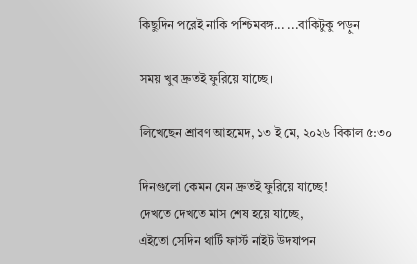কিছুদিন পরেই নাকি পশ্চিমবঙ্গ... ...বাকিটুকু পড়ুন

সময় খুব দ্রুতই ফুরিয়ে যাচ্ছে।

লিখেছেন শ্রাবণ আহমেদ, ১৩ ই মে, ২০২৬ বিকাল ৫:৩০

দিনগুলো কেমন যেন দ্রুতই ফুরিয়ে যাচ্ছে!
দেখতে দেখতে মাস শেষ হয়ে যাচ্ছে,
এইতো সেদিন থার্টি ফার্স্ট নাইট উদযাপন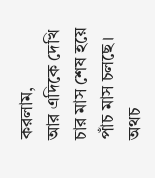করলাম,
আর এদিকে দেখি চার মাস শেষ হয়ে পাঁচ মাস চলছে। অথচ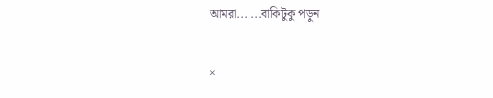আমরা... ...বাকিটুকু পড়ুন

×